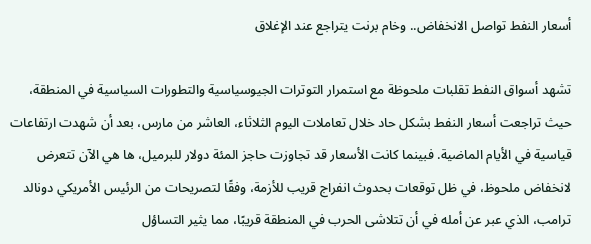أسعار النفط تواصل الانخفاض.. وخام برنت يتراجع عند الإغلاق

تشهد أسواق النفط تقلبات ملحوظة مع استمرار التوترات الجيوسياسية والتطورات السياسية في المنطقة، حيث تراجعت أسعار النفط بشكل حاد خلال تعاملات اليوم الثلاثاء، العاشر من مارس، بعد أن شهدت ارتفاعات قياسية في الأيام الماضية. فبينما كانت الأسعار قد تجاوزت حاجز المئة دولار للبرميل، ها هي الآن تتعرض لانخفاض ملحوظ، في ظل توقعات بحدوث انفراج قريب للأزمة، وفقًا لتصريحات من الرئيس الأمريكي دونالد ترامب، الذي عبر عن أمله في أن تتلاشى الحرب في المنطقة قريبًا، مما يثير التساؤل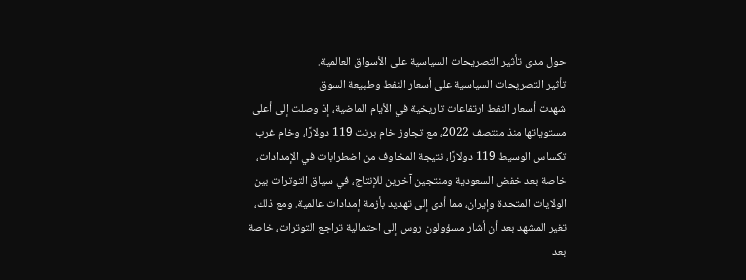حول مدى تأثير التصريحات السياسية على الأسواق العالمية.
تأثير التصريحات السياسية على أسعار النفط وطبيعة السوق
شهدت أسعار النفط ارتفاعات تاريخية في الأيام الماضية، إذ وصلت إلى أعلى مستوياتها منذ منتصف 2022، مع تجاوز خام برنت 119 دولارًا، وخام غرب تكساس الوسيط 119 دولارًا، نتيجة المخاوف من اضطرابات في الإمدادات، خاصة بعد خفض السعودية ومنتجين آخرين للإنتاج، في سياق التوترات بين الولايات المتحدة وإيران، مما أدى إلى تهديد بأزمة إمدادات عالمية. ومع ذلك، تغير المشهد بعد أن أشار مسؤولون روس إلى احتمالية تراجع التوترات، خاصة بعد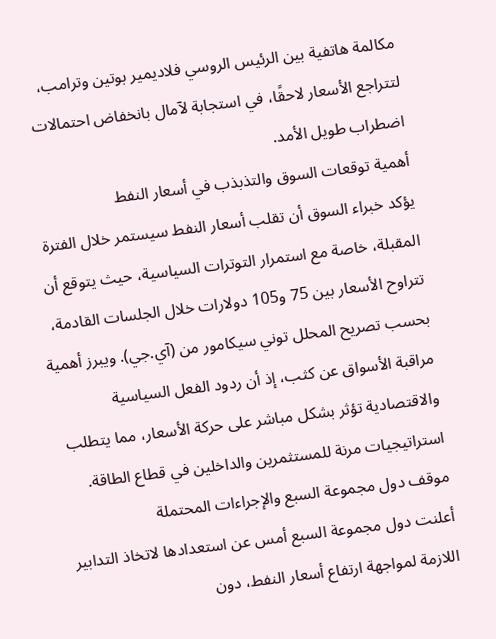مكالمة هاتفية بين الرئيس الروسي فلاديمير بوتين وترامب، لتتراجع الأسعار لاحقًا، في استجابة لآمال بانخفاض احتمالات اضطراب طويل الأمد.
أهمية توقعات السوق والتذبذب في أسعار النفط
يؤكد خبراء السوق أن تقلب أسعار النفط سيستمر خلال الفترة المقبلة، خاصة مع استمرار التوترات السياسية، حيث يتوقع أن تتراوح الأسعار بين 75 و105 دولارات خلال الجلسات القادمة، بحسب تصريح المحلل توني سيكامور من (آي.جي). ويبرز أهمية مراقبة الأسواق عن كثب، إذ أن ردود الفعل السياسية والاقتصادية تؤثر بشكل مباشر على حركة الأسعار، مما يتطلب استراتيجيات مرنة للمستثمرين والداخلين في قطاع الطاقة.
موقف دول مجموعة السبع والإجراءات المحتملة
أعلنت دول مجموعة السبع أمس عن استعدادها لاتخاذ التدابير اللازمة لمواجهة ارتفاع أسعار النفط، دون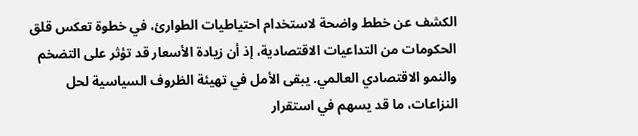الكشف عن خطط واضحة لاستخدام احتياطيات الطوارئ، في خطوة تعكس قلق الحكومات من التداعيات الاقتصادية، إذ أن زيادة الأسعار قد تؤثر على التضخم والنمو الاقتصادي العالمي. يبقى الأمل في تهيئة الظروف السياسية لحل النزاعات، ما قد يسهم في استقرار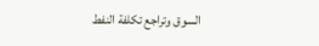السوق وتراجع تكلفة النفط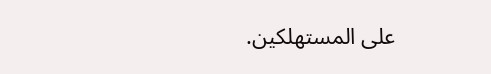على المستهلكين.